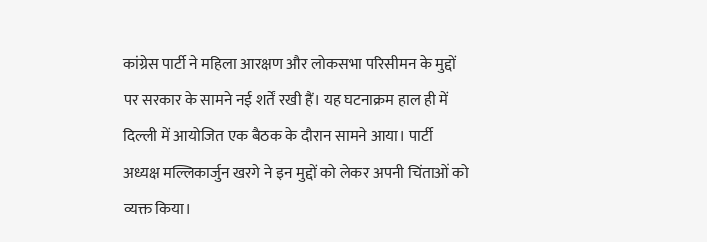कांग्रेस पार्टी ने महिला आरक्षण और लोकसभा परिसीमन के मुद्दों पर सरकार के सामने नई शर्तें रखी हैं। यह घटनाक्रम हाल ही में दिल्ली में आयोजित एक बैठक के दौरान सामने आया। पार्टी अध्यक्ष मल्लिकार्जुन खरगे ने इन मुद्दों को लेकर अपनी चिंताओं को व्यक्त किया।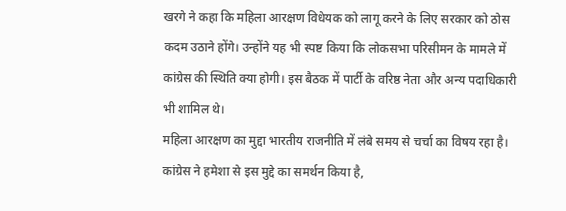खरगे ने कहा कि महिला आरक्षण विधेयक को लागू करने के लिए सरकार को ठोस कदम उठाने होंगे। उन्होंने यह भी स्पष्ट किया कि लोकसभा परिसीमन के मामले में कांग्रेस की स्थिति क्या होगी। इस बैठक में पार्टी के वरिष्ठ नेता और अन्य पदाधिकारी भी शामिल थे।
महिला आरक्षण का मुद्दा भारतीय राजनीति में लंबे समय से चर्चा का विषय रहा है। कांग्रेस ने हमेशा से इस मुद्दे का समर्थन किया है,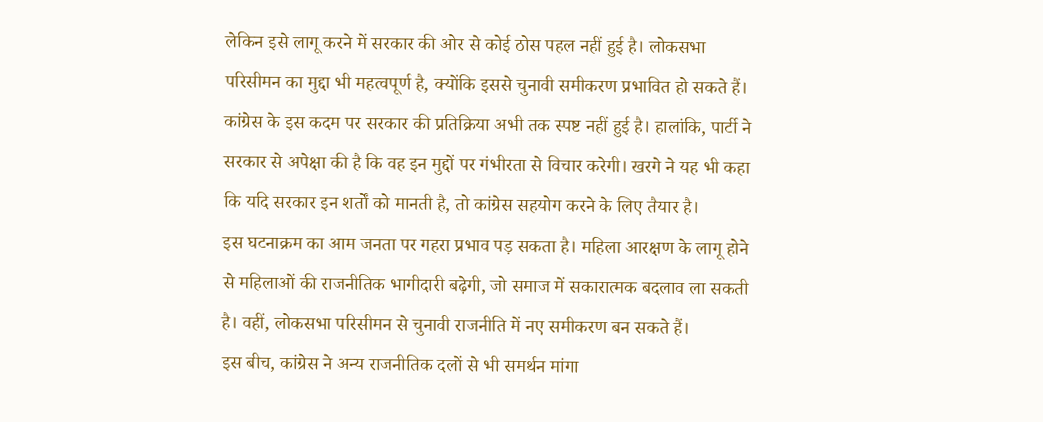लेकिन इसे लागू करने में सरकार की ओर से कोई ठोस पहल नहीं हुई है। लोकसभा परिसीमन का मुद्दा भी महत्वपूर्ण है, क्योंकि इससे चुनावी समीकरण प्रभावित हो सकते हैं।
कांग्रेस के इस कदम पर सरकार की प्रतिक्रिया अभी तक स्पष्ट नहीं हुई है। हालांकि, पार्टी ने सरकार से अपेक्षा की है कि वह इन मुद्दों पर गंभीरता से विचार करेगी। खरगे ने यह भी कहा कि यदि सरकार इन शर्तों को मानती है, तो कांग्रेस सहयोग करने के लिए तैयार है।
इस घटनाक्रम का आम जनता पर गहरा प्रभाव पड़ सकता है। महिला आरक्षण के लागू होने से महिलाओं की राजनीतिक भागीदारी बढ़ेगी, जो समाज में सकारात्मक बदलाव ला सकती है। वहीं, लोकसभा परिसीमन से चुनावी राजनीति में नए समीकरण बन सकते हैं।
इस बीच, कांग्रेस ने अन्य राजनीतिक दलों से भी समर्थन मांगा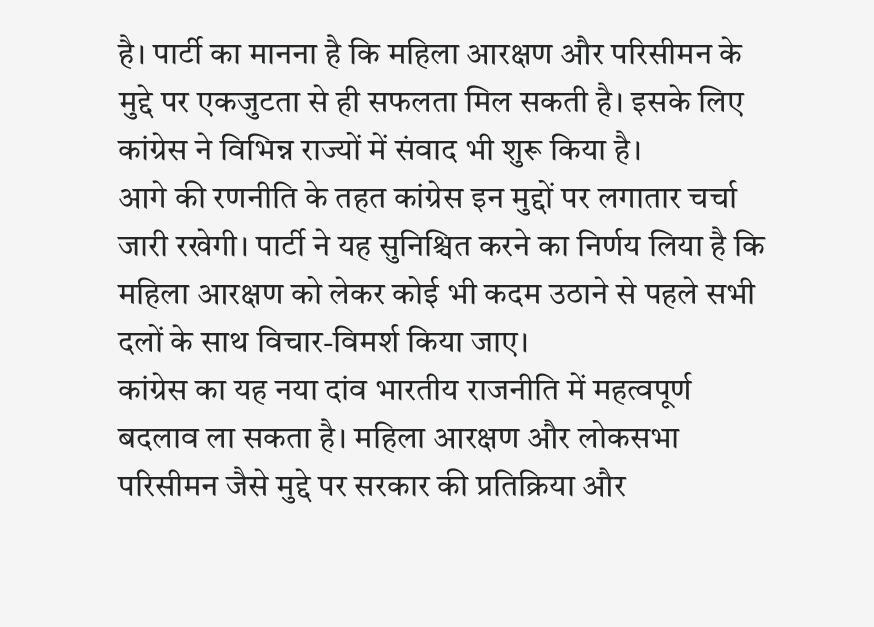है। पार्टी का मानना है कि महिला आरक्षण और परिसीमन के मुद्दे पर एकजुटता से ही सफलता मिल सकती है। इसके लिए कांग्रेस ने विभिन्न राज्यों में संवाद भी शुरू किया है।
आगे की रणनीति के तहत कांग्रेस इन मुद्दों पर लगातार चर्चा जारी रखेगी। पार्टी ने यह सुनिश्चित करने का निर्णय लिया है कि महिला आरक्षण को लेकर कोई भी कदम उठाने से पहले सभी दलों के साथ विचार-विमर्श किया जाए।
कांग्रेस का यह नया दांव भारतीय राजनीति में महत्वपूर्ण बदलाव ला सकता है। महिला आरक्षण और लोकसभा परिसीमन जैसे मुद्दे पर सरकार की प्रतिक्रिया और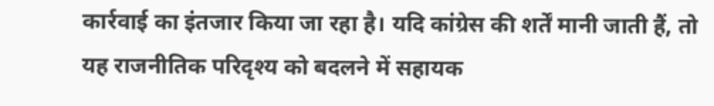कार्रवाई का इंतजार किया जा रहा है। यदि कांग्रेस की शर्तें मानी जाती हैं, तो यह राजनीतिक परिदृश्य को बदलने में सहायक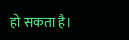हो सकता है।